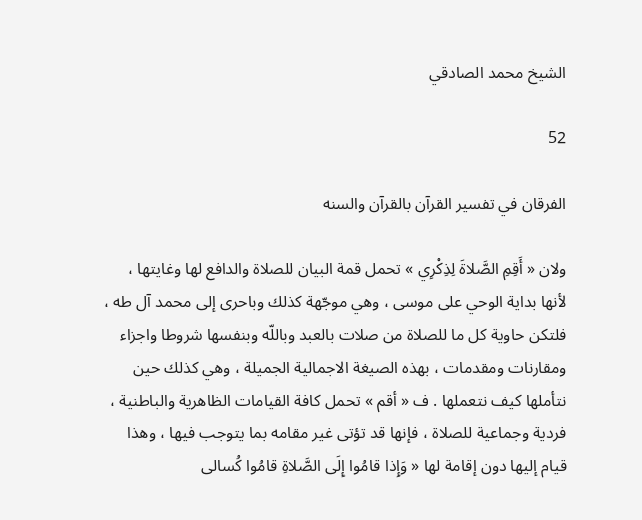الشيخ محمد الصادقي

52

الفرقان في تفسير القرآن بالقرآن والسنه

ولان « أَقِمِ الصَّلاةَ لِذِكْرِي » تحمل قمة البيان للصلاة والدافع لها وغايتها ، لأنها بداية الوحي على موسى ، وهي موجّهة كذلك وباحرى إلى محمد آل طه ، فلتكن حاوية كل ما للصلاة من صلات بالعبد وباللّه وبنفسها شروطا واجزاء ومقارنات ومقدمات ، بهذه الصيغة الاجمالية الجميلة ، وهي كذلك حين نتأملها كيف نتعملها . ف « أقم » تحمل كافة القيامات الظاهرية والباطنية ، فردية وجماعية للصلاة ، فإنها قد تؤتى غير مقامه بما يتوجب فيها ، وهذا قيام إليها دون إقامة لها « وَإِذا قامُوا إِلَى الصَّلاةِ قامُوا كُسالى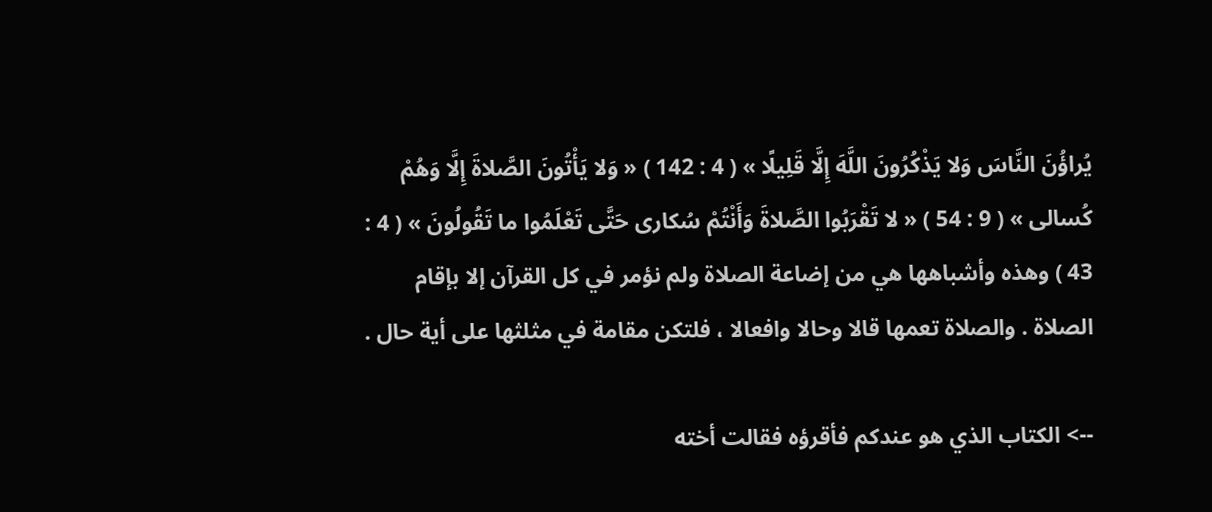يُراؤُنَ النَّاسَ وَلا يَذْكُرُونَ اللَّهَ إِلَّا قَلِيلًا » ( 4 : 142 ) « وَلا يَأْتُونَ الصَّلاةَ إِلَّا وَهُمْ كُسالى » ( 9 : 54 ) « لا تَقْرَبُوا الصَّلاةَ وَأَنْتُمْ سُكارى حَتَّى تَعْلَمُوا ما تَقُولُونَ » ( 4 : 43 ) وهذه وأشباهها هي من إضاعة الصلاة ولم نؤمر في كل القرآن إلا بإقام الصلاة . والصلاة تعمها قالا وحالا وافعالا ، فلتكن مقامة في مثلثها على أية حال .

--> الكتاب الذي هو عندكم فأقرؤه فقالت أخته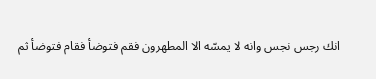انك رجس نجس وانه لا يمسّه الا المطهرون فقم فتوضأ فقام فتوضأ ثم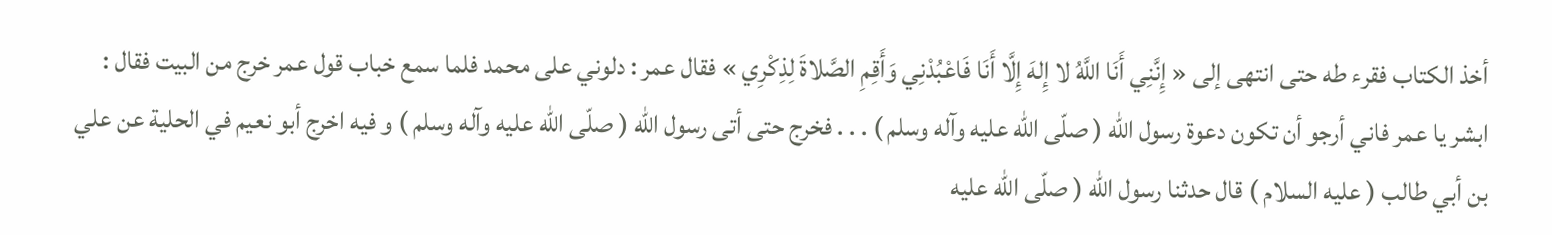أخذ الكتاب فقرء طه حتى انتهى إلى « إِنَّنِي أَنَا اللَّهُ لا إِلهَ إِلَّا أَنَا فَاعْبُدْنِي وَأَقِمِ الصَّلاةَ لِذِكْرِي » فقال عمر : دلوني على محمد فلما سمع خباب قول عمر خرج من البيت فقال : ابشر يا عمر فاني أرجو أن تكون دعوة رسول اللّه ( صلّى اللّه عليه وآله وسلم ) . . . فخرج حتى أتى رسول اللّه ( صلّى اللّه عليه وآله وسلم ) و فيه اخرج أبو نعيم في الحلية عن علي بن أبي طالب ( عليه السلام ) قال حدثنا رسول اللّه ( صلّى اللّه عليه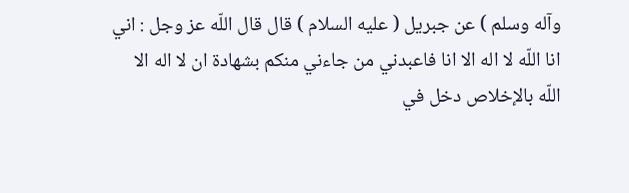وآله وسلم ) عن جبريل ( عليه السلام ) قال قال اللّه عز وجل : اني انا اللّه لا اله الا انا فاعبدني من جاءني منكم بشهادة ان لا اله الا اللّه بالإخلاص دخل في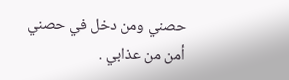حصني ومن دخل في حصني أمن من عذابي .